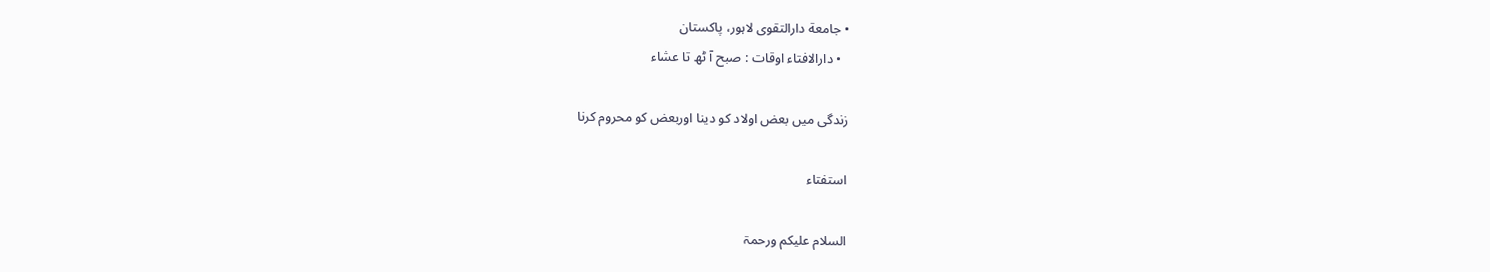• جامعة دارالتقوی لاہور، پاکستان
  • دارالافتاء اوقات : صبح آ ٹھ تا عشاء

زندگی میں بعض اولاد کو دینا اوربعض کو محروم کرنا

استفتاء

السلام علیکم ورحمۃ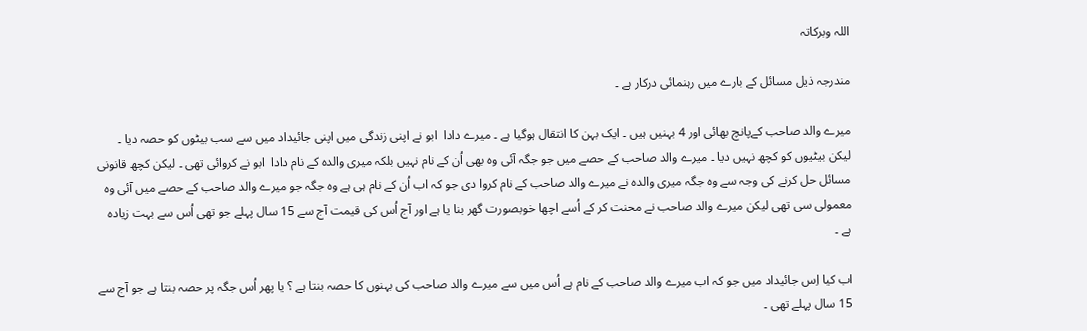اللہ وبرکاتہ

مندرجہ ذیل مسائل کے بارے میں رہنمائی درکار ہے ۔

میرے والد صاحب کےپانچ بھائی اور 4 بہنیں ہیں ۔ ایک بہن کا انتقال ہوگیا ہے ۔ میرے دادا  ابو نے اپنی زندگی میں اپنی جائیداد میں سے سب بیٹوں کو حصہ دیا ۔ لیکن بیٹیوں کو کچھ نہیں دیا ۔ میرے والد صاحب کے حصے میں جو جگہ آئی وہ بھی اُن کے نام نہیں بلکہ میری والدہ کے نام دادا  ابو نے کروائی تھی ۔ لیکن کچھ قانونی مسائل حل کرنے کی وجہ سے وہ جگہ میری والدہ نے میرے والد صاحب کے نام کروا دی جو کہ اب اُن کے نام ہی ہے وہ جگہ جو میرے والد صاحب کے حصے میں آئی وہ معمولی سی تھی لیکن میرے والد صاحب نے محنت کر کے اُسے اچھا خوبصورت گھر بنا یا ہے اور آج اُس کی قیمت آج سے 15 سال پہلے جو تھی اُس سے بہت زیادہ ہے ۔

اب کیا اِس جائیداد میں جو کہ اب میرے والد صاحب کے نام ہے اُس میں سے میرے والد صاحب کی بہنوں کا حصہ بنتا ہے ؟ یا پھر اُس جگہ پر حصہ بنتا ہے جو آج سے 15 سال پہلے تھی ۔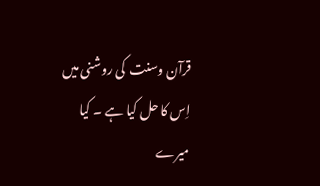قرآن وسنت  کی روشنی میں اِس کا حل کیا ہے ۔ کیا میرے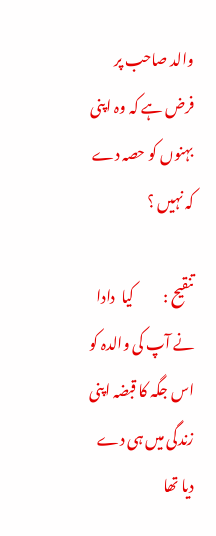والد صاحب پر فرض ہے کہ وہ اپنی بہنوں کو حصہ دے کہ نہیں ؟

تنقیح :          کیا  دادا نے آپ کی والدہ کو اس جگہ کا قبضہ اپنی زندگی میں ہی دے دیا تھا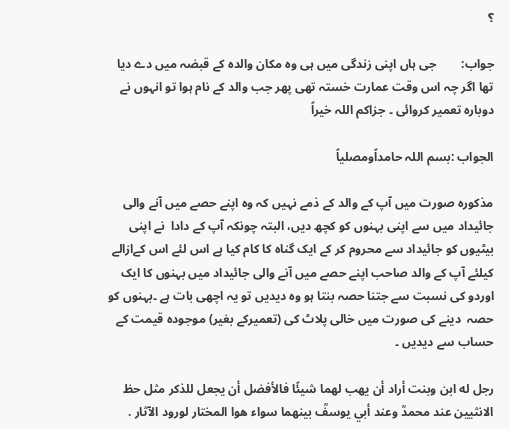؟

جواب:        جی ہاں اپنی زندگی میں ہی وہ مکان والدہ کے قبضہ میں دے دیا تھا اگر چہ اس وقت عمارت خستہ تھی پھر جب والد کے نام ہوا تو انہوں نے دوبارہ تعمیر کروائی ۔ جزاکم اللہ خیراً

الجواب :بسم اللہ حامداًومصلیاً

مذکورہ صورت میں آپ کے والد کے ذمے نہیں کہ وہ اپنے حصے میں آنے والی جائیداد میں سے اپنی بہنوں کو کچھ دیں، البتہ چونکہ آپ کے دادا  نے اپنی بیٹیوں کو جائیداد سے محروم کر کے ایک گناہ کا کام کیا ہے اس لئے اس کےازالے  کیلئے آپ کے والد صاحب اپنے حصے میں آنے والی جائیداد میں بہنوں کا ایک اوردو کی نسبت سے جتنا حصہ بنتا ہو وہ دیدیں تو یہ اچھی بات ہے ۔بہنوں کو حصہ  دینے کی صورت میں خالی پلاٹ کی (تعمیرکے بغیر) موجودہ قیمت کے حساب سے دیدیں ۔

رجل له ابن وبنت أراد أن یهب لهما شیئًا فالأفضل أن یجعل للذکر مثل حظ الانثیین عند محمدؒ وعند أبي یوسفؒ بینهما سواء هوا المختار لورود الآثار .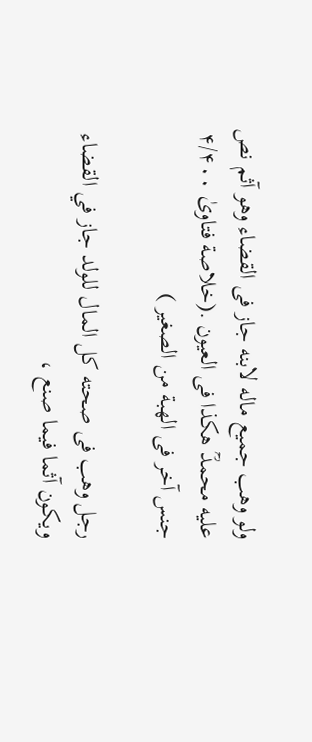ولو وھب جمیع ماله لابنه جاز فی القضاء وهو آثم نص عليه محمدؒ هکذا فی العیون .(خلاصة فتاویٰ ۴/۴۰۰ جنس آخر فی الھبة من الصغیر )

رجل وهب فی صحته کل المال للولد جاز في القضاء ویکون آثما فیما صنع ،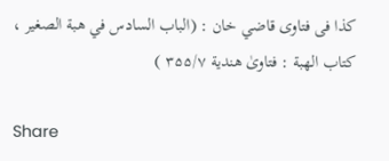کذا فی فتاوی قاضي خان : (الباب السادس في هبة الصغیر ، کتاب الهبة : فتاویٰ هندیة ۳۵۵/۷ )

Share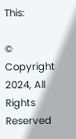This:

© Copyright 2024, All Rights Reserved